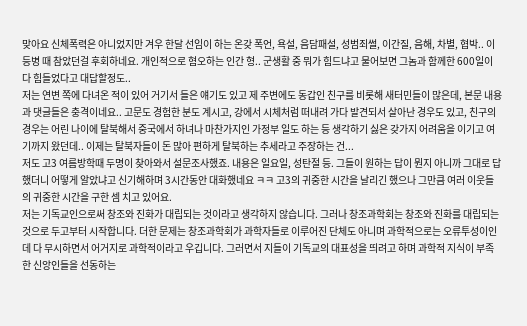맞아요 신체폭력은 아니었지만 겨우 한달 선임이 하는 온갖 폭언, 욕설, 음담패설, 성범죄썰, 이간질, 음해, 차별, 협박.. 이등병 때 참았던걸 후회하네요. 개인적으로 혐오하는 인간 형.. 군생활 중 뭐가 힘드냐고 물어보면 그놈과 함께한 600일이 다 힘들었다고 대답할정도..
저는 연변 쪽에 다녀온 적이 있어 거기서 들은 얘기도 있고 제 주변에도 동갑인 친구를 비롯해 새터민들이 많은데, 본문 내용과 댓글들은 충격이네요.. 고문도 경험한 분도 계시고, 강에서 시체처럼 떠내려 가다 발견되서 살아난 경우도 있고, 친구의 경우는 어린 나이에 탈북해서 중국에서 하녀나 마찬가지인 가정부 일도 하는 등 생각하기 싫은 갖가지 어려움을 이기고 여기까지 왔던데.. 이제는 탈북자들이 돈 많아 편하게 탈북하는 추세라고 주장하는 건...
저도 고3 여름방학때 두명이 찾아와서 설문조사했죠. 내용은 일요일, 성탄절 등. 그들이 원하는 답이 뭔지 아니까 그대로 답했더니 어떻게 알았냐고 신기해하며 3시간동안 대화했네요 ㅋㅋ 고3의 귀중한 시간을 날리긴 했으나 그만큼 여러 이웃들의 귀중한 시간을 구한 셈 치고 있어요.
저는 기독교인으로써 창조와 진화가 대립되는 것이라고 생각하지 않습니다. 그러나 창조과학회는 창조와 진화를 대립되는 것으로 두고부터 시작합니다. 더한 문제는 창조과학회가 과학자들로 이루어진 단체도 아니며 과학적으로는 오류투성이인데 다 무시하면서 어거지로 과학적이라고 우깁니다. 그러면서 지들이 기독교의 대표성을 띄려고 하며 과학적 지식이 부족한 신앙인들을 선동하는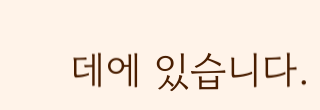데에 있습니다.